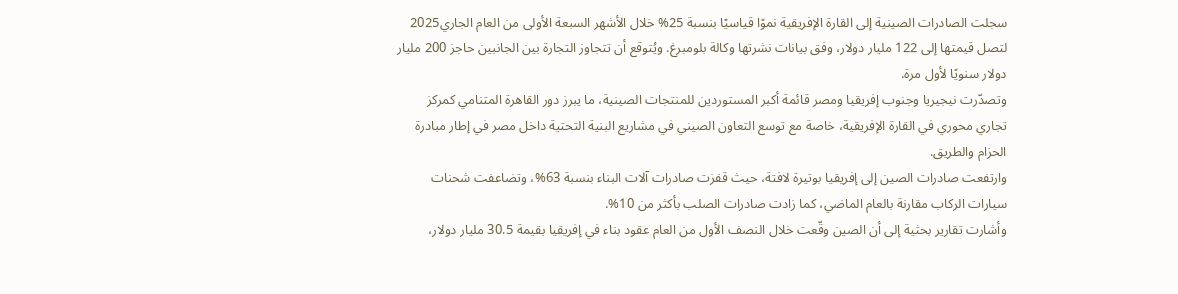سجلت الصادرات الصينية إلى القارة الإفريقية نموًا قياسيًا بنسبة 25% خلال الأشهر السبعة الأولى من العام الجاري2025 لتصل قيمتها إلى 122 مليار دولار، وفق بيانات نشرتها وكالة بلومبرغ. ويُتوقع أن تتجاوز التجارة بين الجانبين حاجز 200 مليار دولار سنويًا لأول مرة.
وتصدّرت نيجيريا وجنوب إفريقيا ومصر قائمة أكبر المستوردين للمنتجات الصينية، ما يبرز دور القاهرة المتنامي كمركز تجاري محوري في القارة الإفريقية، خاصة مع توسع التعاون الصيني في مشاريع البنية التحتية داخل مصر في إطار مبادرة الحزام والطريق.
وارتفعت صادرات الصين إلى إفريقيا بوتيرة لافتة، حيث قفزت صادرات آلات البناء بنسبة 63%، وتضاعفت شحنات سيارات الركاب مقارنة بالعام الماضي، كما زادت صادرات الصلب بأكثر من 10%.
وأشارت تقارير بحثية إلى أن الصين وقّعت خلال النصف الأول من العام عقود بناء في إفريقيا بقيمة 30.5 مليار دولار،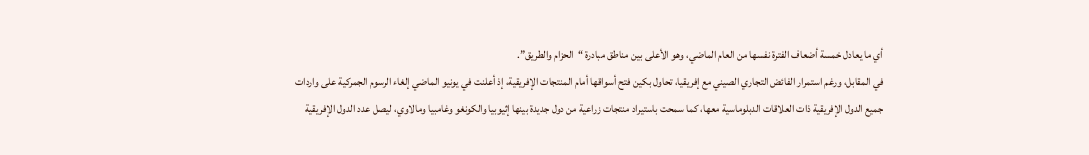أي ما يعادل خمسة أضعاف الفترة نفسها من العام الماضي، وهو الأعلى بين مناطق مبادرة “الحزام والطريق”.
في المقابل، ورغم استمرار الفائض التجاري الصيني مع إفريقيا، تحاول بكين فتح أسواقها أمام المنتجات الإفريقية، إذ أعلنت في يونيو الماضي إلغاء الرسوم الجمركية على واردات جميع الدول الإفريقية ذات العلاقات الدبلوماسية معها، كما سمحت باستيراد منتجات زراعية من دول جديدة بينها إثيوبيا والكونغو وغامبيا ومالاوي، ليصل عدد الدول الإفريقية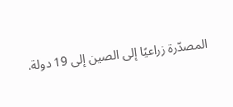المصدّرة زراعيًا إلى الصين إلى 19 دولة.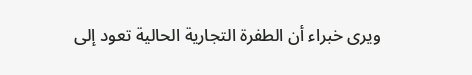ويرى خبراء أن الطفرة التجارية الحالية تعود إلى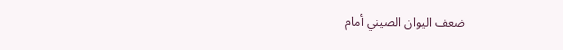ضعف اليوان الصيني أمام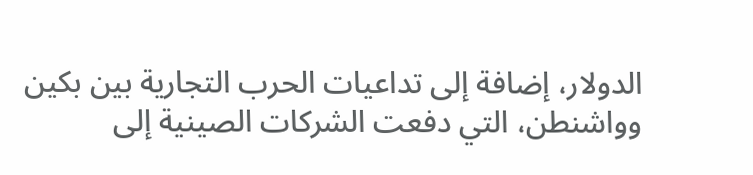الدولار، إضافة إلى تداعيات الحرب التجارية بين بكين وواشنطن، التي دفعت الشركات الصينية إلى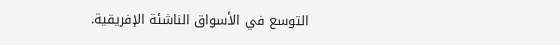التوسع في الأسواق الناشئة الإفريقية.